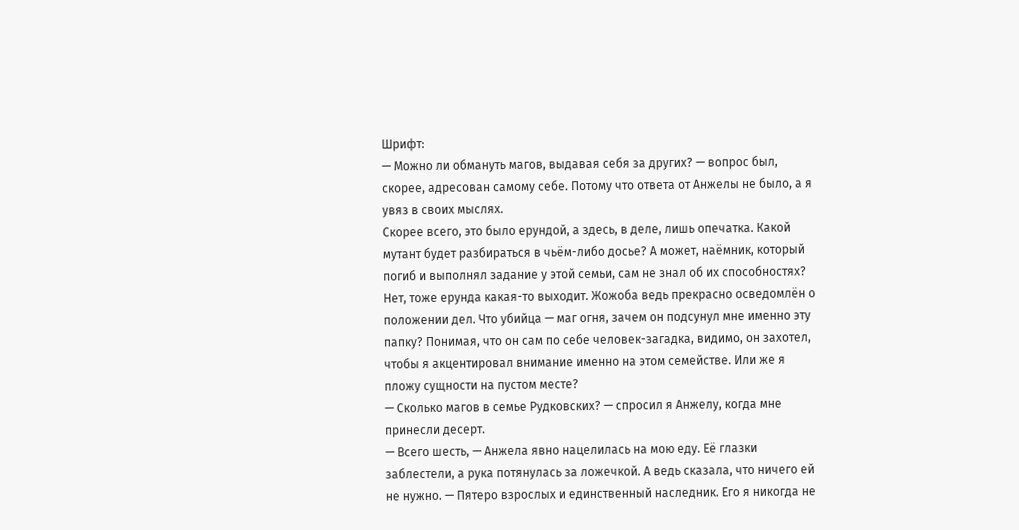Шрифт:
— Можно ли обмануть магов, выдавая себя за других? — вопрос был, скорее, адресован самому себе. Потому что ответа от Анжелы не было, а я увяз в своих мыслях.
Скорее всего, это было ерундой, а здесь, в деле, лишь опечатка. Какой мутант будет разбираться в чьём-либо досье? А может, наёмник, который погиб и выполнял задание у этой семьи, сам не знал об их способностях?
Нет, тоже ерунда какая-то выходит. Жожоба ведь прекрасно осведомлён о положении дел. Что убийца — маг огня, зачем он подсунул мне именно эту папку? Понимая, что он сам по себе человек-загадка, видимо, он захотел, чтобы я акцентировал внимание именно на этом семействе. Или же я пложу сущности на пустом месте?
— Сколько магов в семье Рудковских? — спросил я Анжелу, когда мне принесли десерт.
— Всего шесть, — Анжела явно нацелилась на мою еду. Её глазки заблестели, а рука потянулась за ложечкой. А ведь сказала, что ничего ей не нужно. — Пятеро взрослых и единственный наследник. Его я никогда не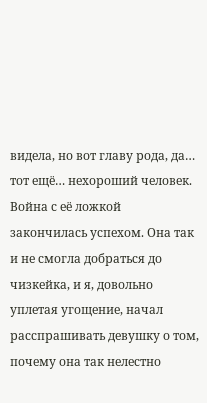видела, но вот главу рода, да… тот ещё… нехороший человек.
Война с её ложкой закончилась успехом. Она так и не смогла добраться до чизкейка, и я, довольно уплетая угощение, начал расспрашивать девушку о том, почему она так нелестно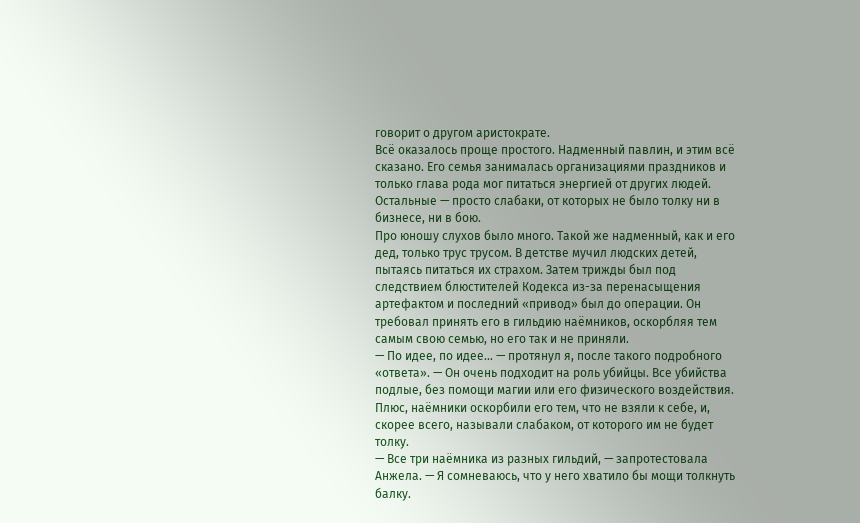говорит о другом аристократе.
Всё оказалось проще простого. Надменный павлин, и этим всё сказано. Его семья занималась организациями праздников и только глава рода мог питаться энергией от других людей. Остальные — просто слабаки, от которых не было толку ни в бизнесе, ни в бою.
Про юношу слухов было много. Такой же надменный, как и его дед, только трус трусом. В детстве мучил людских детей, пытаясь питаться их страхом. Затем трижды был под следствием блюстителей Кодекса из-за перенасыщения артефактом и последний «привод» был до операции. Он требовал принять его в гильдию наёмников, оскорбляя тем самым свою семью, но его так и не приняли.
— По идее, по идее… — протянул я, после такого подробного «ответа». — Он очень подходит на роль убийцы. Все убийства подлые, без помощи магии или его физического воздействия. Плюс, наёмники оскорбили его тем, что не взяли к себе, и, скорее всего, называли слабаком, от которого им не будет толку.
— Все три наёмника из разных гильдий, — запротестовала Анжела. — Я сомневаюсь, что у него хватило бы мощи толкнуть балку.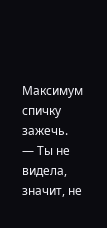Максимум спичку зажечь.
— Ты не видела, значит, не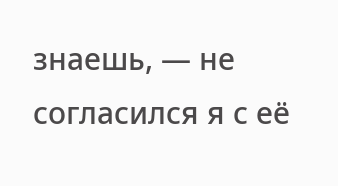знаешь, — не согласился я с её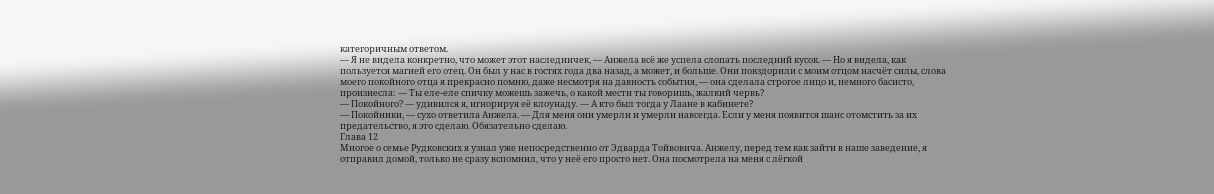категоричным ответом.
— Я не видела конкретно, что может этот наследничек, — Анжела всё же успела слопать последний кусок. — Но я видела, как пользуется магией его отец. Он был у нас в гостях года два назад, а может, и больше. Они повздорили с моим отцом насчёт силы, слова моего покойного отца я прекрасно помню, даже несмотря на давность события, — она сделала строгое лицо и, немного басисто, произнесла: — Ты еле-еле спичку можешь зажечь, о какой мести ты говоришь, жалкий червь?
— Покойного? — удивился я, игнорируя её клоунаду. — А кто был тогда у Лаане в кабинете?
— Покойники, — сухо ответила Анжела. — Для меня они умерли и умерли навсегда. Если у меня появится шанс отомстить за их предательство, я это сделаю. Обязательно сделаю.
Глава 12
Многое о семье Рудковских я узнал уже непосредственно от Эдварда Тойвовича. Анжелу, перед тем как зайти в наше заведение, я отправил домой, только не сразу вспомнил, что у неё его просто нет. Она посмотрела на меня с лёгкой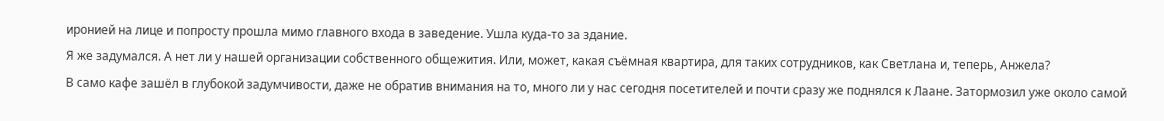иронией на лице и попросту прошла мимо главного входа в заведение. Ушла куда-то за здание.
Я же задумался. А нет ли у нашей организации собственного общежития. Или, может, какая съёмная квартира, для таких сотрудников, как Светлана и, теперь, Анжела?
В само кафе зашёл в глубокой задумчивости, даже не обратив внимания на то, много ли у нас сегодня посетителей и почти сразу же поднялся к Лаане. Затормозил уже около самой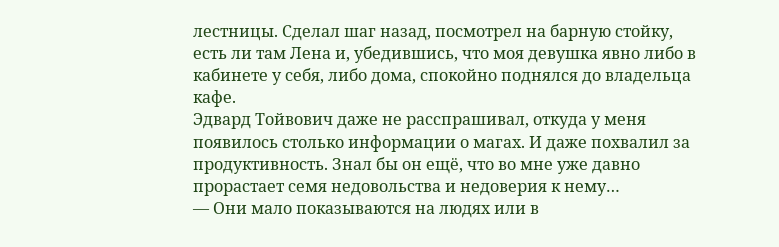лестницы. Сделал шаг назад, посмотрел на барную стойку, есть ли там Лена и, убедившись, что моя девушка явно либо в кабинете у себя, либо дома, спокойно поднялся до владельца кафе.
Эдвард Тойвович даже не расспрашивал, откуда у меня появилось столько информации о магах. И даже похвалил за продуктивность. Знал бы он ещё, что во мне уже давно прорастает семя недовольства и недоверия к нему…
— Они мало показываются на людях или в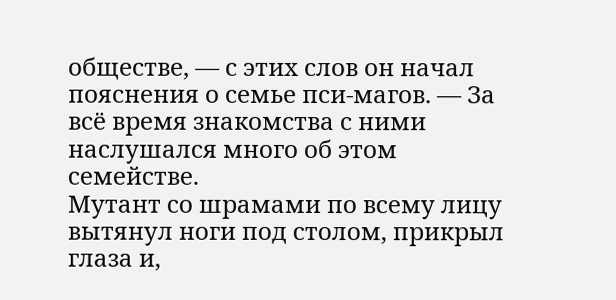обществе, — с этих слов он начал пояснения о семье пси-магов. — За всё время знакомства с ними наслушался много об этом семействе.
Мутант со шрамами по всему лицу вытянул ноги под столом, прикрыл глаза и,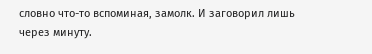словно что-то вспоминая, замолк. И заговорил лишь через минуту.